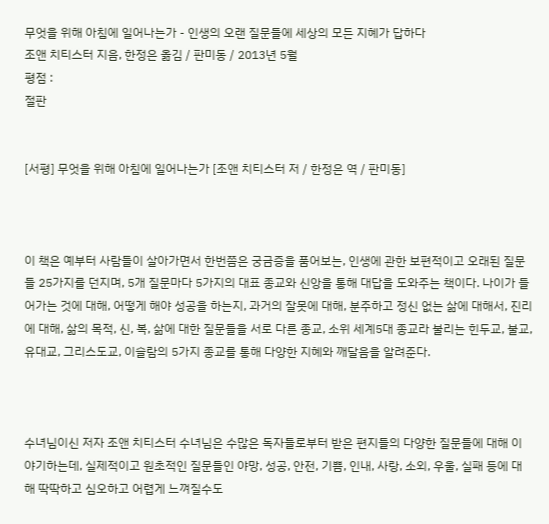무엇을 위해 아침에 일어나는가 - 인생의 오랜 질문들에 세상의 모든 지혜가 답하다
조앤 치티스터 지음, 한정은 옮김 / 판미동 / 2013년 5월
평점 :
절판


[서평] 무엇을 위해 아침에 일어나는가 [조앤 치티스터 저 / 한정은 역 / 판미동]



이 책은 예부터 사람들이 살아가면서 한번쯤은 궁금증을 품어보는, 인생에 관한 보편적이고 오래된 질문들 25가지를 던지며, 5개 질문마다 5가지의 대표 종교와 신앙을 통해 대답을 도와주는 책이다. 나이가 들어가는 것에 대해, 어떻게 해야 성공을 하는지, 과거의 잘못에 대해, 분주하고 정신 없는 삶에 대해서, 진리에 대해, 삶의 목적, 신, 복, 삶에 대한 질문들을 서로 다른 종교, 소위 세계5대 종교라 불리는 힌두교, 불교, 유대교, 그리스도교, 이슬람의 5가지 종교를 통해 다양한 지혜와 깨달음을 알려준다.



수녀님이신 저자 조앤 치티스터 수녀님은 수많은 독자들로부터 받은 편지들의 다양한 질문들에 대해 이야기하는데, 실제적이고 원초적인 질문들인 야망, 성공, 안전, 기쁨, 인내, 사랑, 소외, 우울, 실패 등에 대해 딱딱하고 심오하고 어렵게 느껴질수도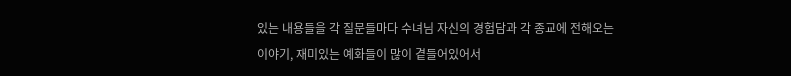있는 내용들을 각 질문들마다 수녀님 자신의 경험담과 각 종교에 전해오는 이야기, 재미있는 예화들이 많이 곁들어있어서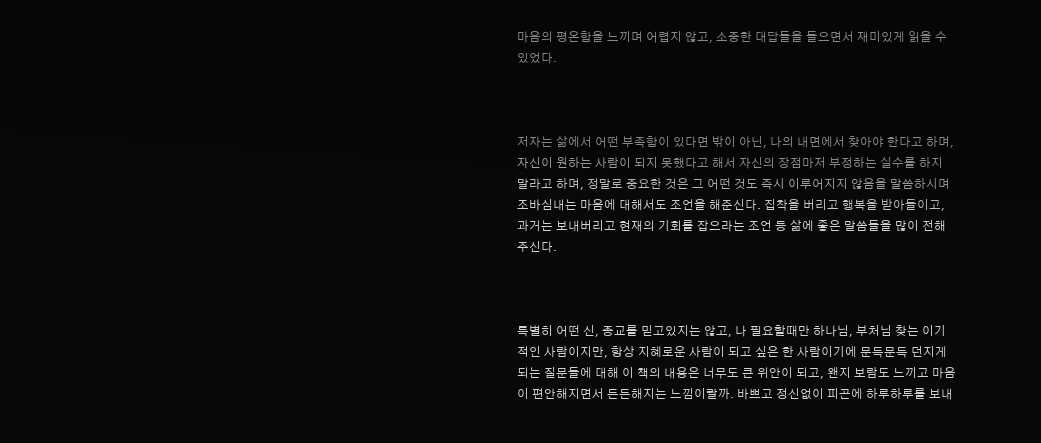마음의 평온함을 느끼며 어렵지 않고, 소중한 대답들을 들으면서 재미있게 읽을 수 있었다.



저자는 삶에서 어떤 부족함이 있다면 밖이 아닌, 나의 내면에서 찾아야 한다고 하며, 자신이 원하는 사람이 되지 못했다고 해서 자신의 장점마저 부정하는 실수를 하지 말라고 하며, 정말로 중요한 것은 그 어떤 것도 즉시 이루어지지 않음을 말씀하시며 조바심내는 마음에 대해서도 조언을 해준신다. 집착을 버리고 행복을 받아들이고, 과거는 보내버리고 현재의 기회를 잡으라는 조언 등 삶에 좋은 말씀들을 많이 전해주신다.



특별히 어떤 신, 종교를 믿고있지는 않고, 나 필요할때만 하나님, 부처님 찾는 이기적인 사람이지만, 항상 지혜로운 사람이 되고 싶은 한 사람이기에 문득문득 던지게 되는 질문들에 대해 이 책의 내용은 너무도 큰 위안이 되고, 왠지 보람도 느끼고 마음이 편안해지면서 든든해지는 느낌이랄까. 바쁘고 정신없이 피곤에 하루하루를 보내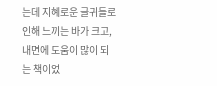는데 지혜로운 글귀들로 인해 느끼는 바가 크고, 내면에 도움이 많이 되는 책이었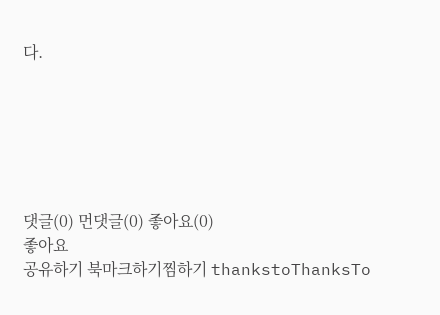다.






댓글(0) 먼댓글(0) 좋아요(0)
좋아요
공유하기 북마크하기찜하기 thankstoThanksTo